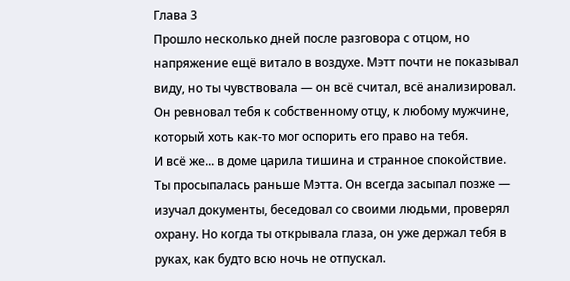Глава 3
Прошло несколько дней после разговора с отцом, но напряжение ещё витало в воздухе. Мэтт почти не показывал виду, но ты чувствовала — он всё считал, всё анализировал. Он ревновал тебя к собственному отцу, к любому мужчине, который хоть как-то мог оспорить его право на тебя.
И всё же... в доме царила тишина и странное спокойствие.
Ты просыпалась раньше Мэтта. Он всегда засыпал позже — изучал документы, беседовал со своими людьми, проверял охрану. Но когда ты открывала глаза, он уже держал тебя в руках, как будто всю ночь не отпускал.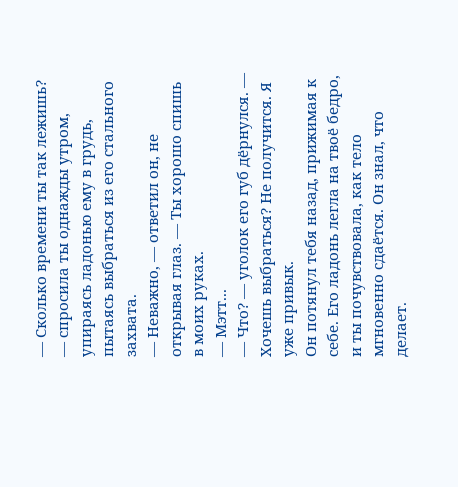— Сколько времени ты так лежишь? — спросила ты однажды утром, упираясь ладонью ему в грудь, пытаясь выбраться из его стального захвата.
— Неважно, — ответил он, не открывая глаз. — Ты хорошо спишь в моих руках.
— Мэтт...
— Что? — уголок его губ дёрнулся. — Хочешь выбраться? Не получится. Я уже привык.
Он потянул тебя назад, прижимая к себе. Его ладонь легла на твоё бедро, и ты почувствовала, как тело мгновенно сдаётся. Он знал, что делает.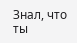Знал, что ты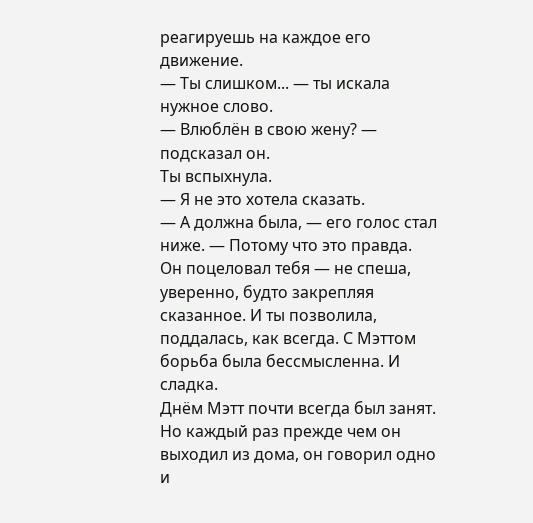реагируешь на каждое его движение.
— Ты слишком... — ты искала нужное слово.
— Влюблён в свою жену? — подсказал он.
Ты вспыхнула.
— Я не это хотела сказать.
— А должна была, — его голос стал ниже. — Потому что это правда.
Он поцеловал тебя — не спеша, уверенно, будто закрепляя сказанное. И ты позволила, поддалась, как всегда. С Мэттом борьба была бессмысленна. И сладка.
Днём Мэтт почти всегда был занят. Но каждый раз прежде чем он выходил из дома, он говорил одно и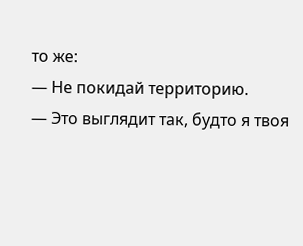то же:
— Не покидай территорию.
— Это выглядит так, будто я твоя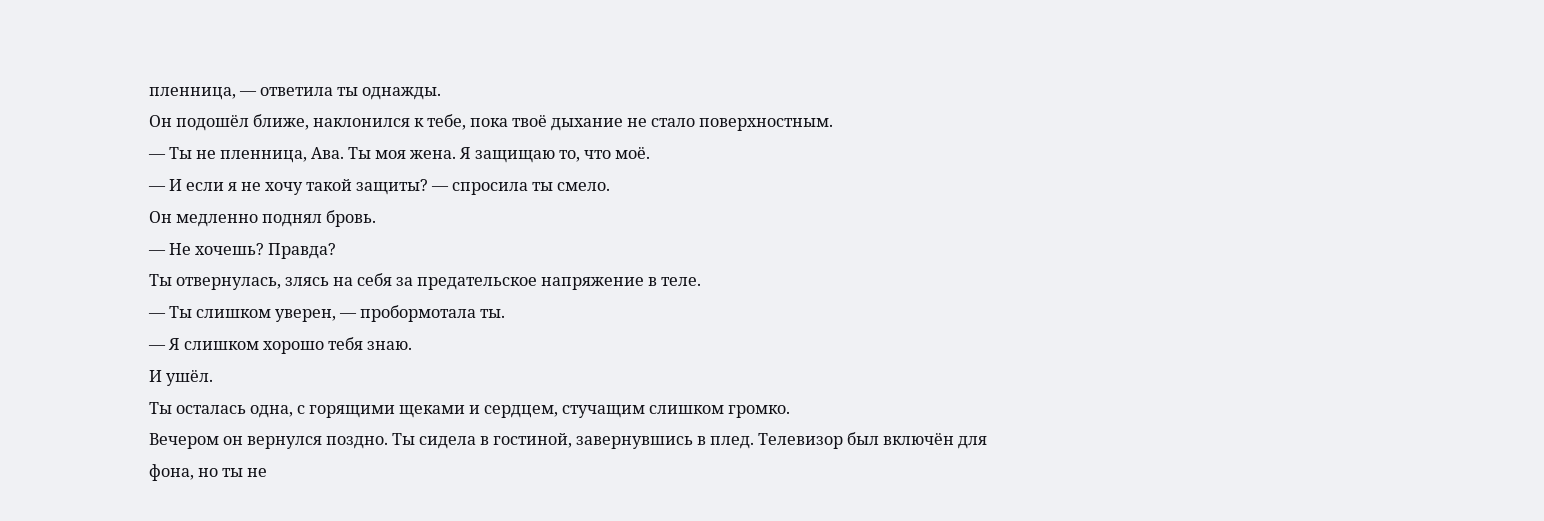пленница, — ответила ты однажды.
Он подошёл ближе, наклонился к тебе, пока твоё дыхание не стало поверхностным.
— Ты не пленница, Ава. Ты моя жена. Я защищаю то, что моё.
— И если я не хочу такой защиты? — спросила ты смело.
Он медленно поднял бровь.
— Не хочешь? Правда?
Ты отвернулась, злясь на себя за предательское напряжение в теле.
— Ты слишком уверен, — пробормотала ты.
— Я слишком хорошо тебя знаю.
И ушёл.
Ты осталась одна, с горящими щеками и сердцем, стучащим слишком громко.
Вечером он вернулся поздно. Ты сидела в гостиной, завернувшись в плед. Телевизор был включён для фона, но ты не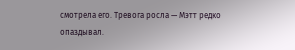смотрела его. Тревога росла — Мэтт редко опаздывал.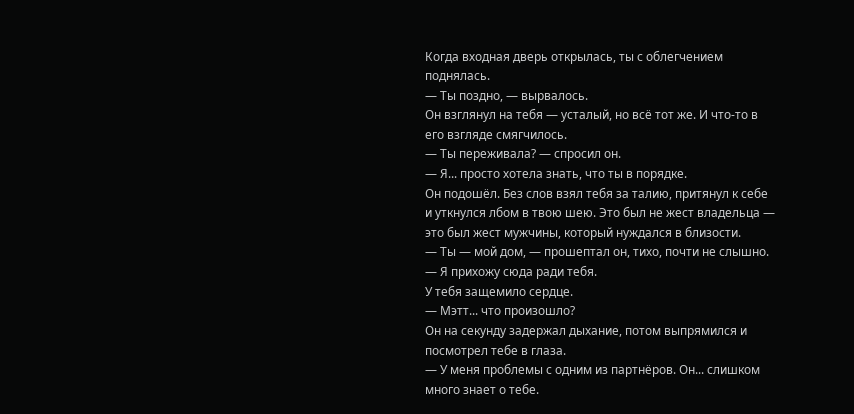Когда входная дверь открылась, ты с облегчением поднялась.
— Ты поздно, — вырвалось.
Он взглянул на тебя — усталый, но всё тот же. И что-то в его взгляде смягчилось.
— Ты переживала? — спросил он.
— Я... просто хотела знать, что ты в порядке.
Он подошёл. Без слов взял тебя за талию, притянул к себе и уткнулся лбом в твою шею. Это был не жест владельца — это был жест мужчины, который нуждался в близости.
— Ты — мой дом, — прошептал он, тихо, почти не слышно. — Я прихожу сюда ради тебя.
У тебя защемило сердце.
— Мэтт... что произошло?
Он на секунду задержал дыхание, потом выпрямился и посмотрел тебе в глаза.
— У меня проблемы с одним из партнёров. Он... слишком много знает о тебе.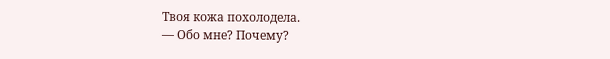Твоя кожа похолодела.
— Обо мне? Почему?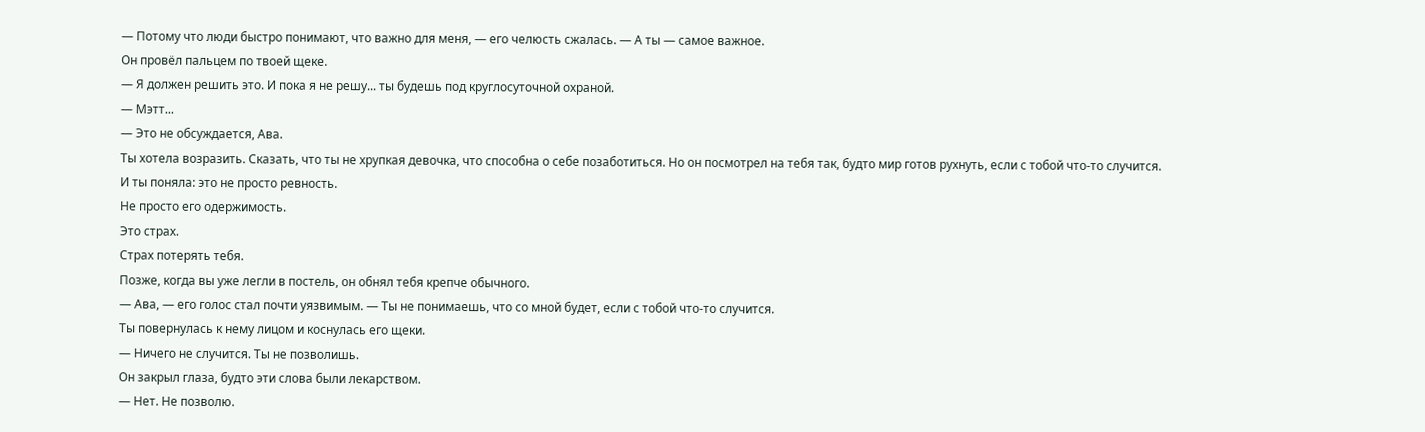— Потому что люди быстро понимают, что важно для меня, — его челюсть сжалась. — А ты — самое важное.
Он провёл пальцем по твоей щеке.
— Я должен решить это. И пока я не решу... ты будешь под круглосуточной охраной.
— Мэтт...
— Это не обсуждается, Ава.
Ты хотела возразить. Сказать, что ты не хрупкая девочка, что способна о себе позаботиться. Но он посмотрел на тебя так, будто мир готов рухнуть, если с тобой что-то случится.
И ты поняла: это не просто ревность.
Не просто его одержимость.
Это страх.
Страх потерять тебя.
Позже, когда вы уже легли в постель, он обнял тебя крепче обычного.
— Ава, — его голос стал почти уязвимым. — Ты не понимаешь, что со мной будет, если с тобой что-то случится.
Ты повернулась к нему лицом и коснулась его щеки.
— Ничего не случится. Ты не позволишь.
Он закрыл глаза, будто эти слова были лекарством.
— Нет. Не позволю.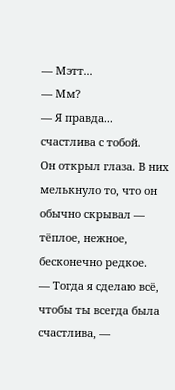— Мэтт...
— Мм?
— Я правда... счастлива с тобой.
Он открыл глаза. В них мелькнуло то, что он обычно скрывал — тёплое, нежное, бесконечно редкое.
— Тогда я сделаю всё, чтобы ты всегда была счастлива, —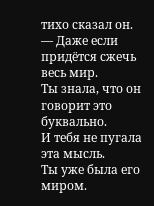тихо сказал он. — Даже если придётся сжечь весь мир.
Ты знала, что он говорит это буквально.
И тебя не пугала эта мысль.
Ты уже была его миром.